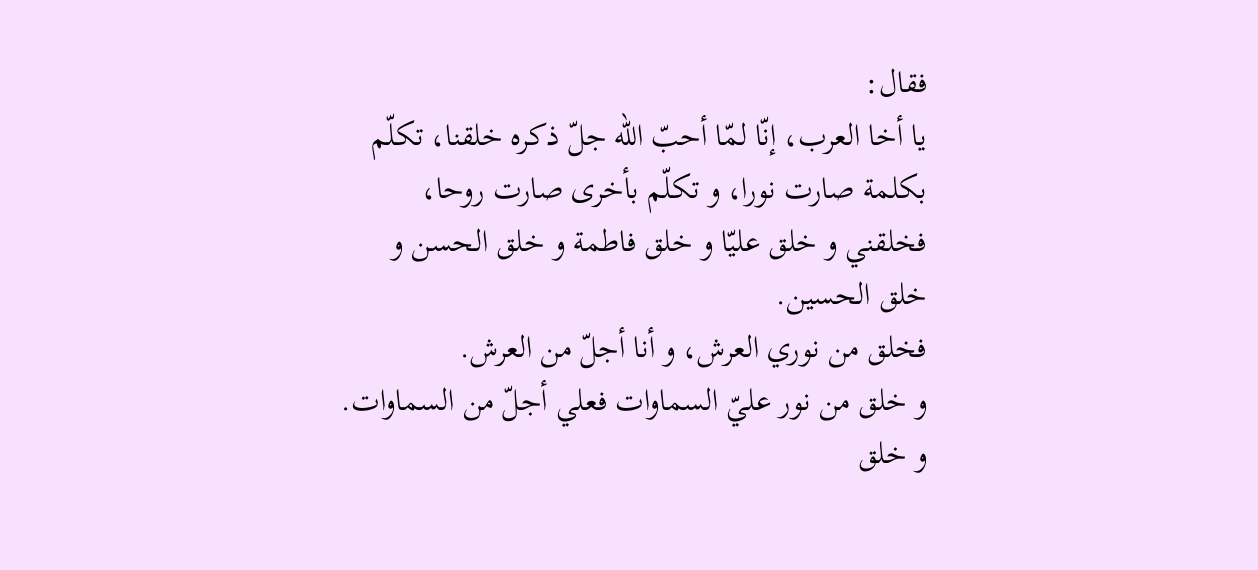فقال:
يا أخا العرب، إنّا لمّا أحبّ اللّه جلّ ذكره خلقنا، تكلّم بكلمة صارت نورا، و تكلّم بأخرى صارت روحا، فخلقني و خلق عليّا و خلق فاطمة و خلق الحسن و خلق الحسين.
فخلق من نوري العرش، و أنا أجلّ من العرش.
و خلق من نور عليّ السماوات فعلي أجلّ من السماوات.
و خلق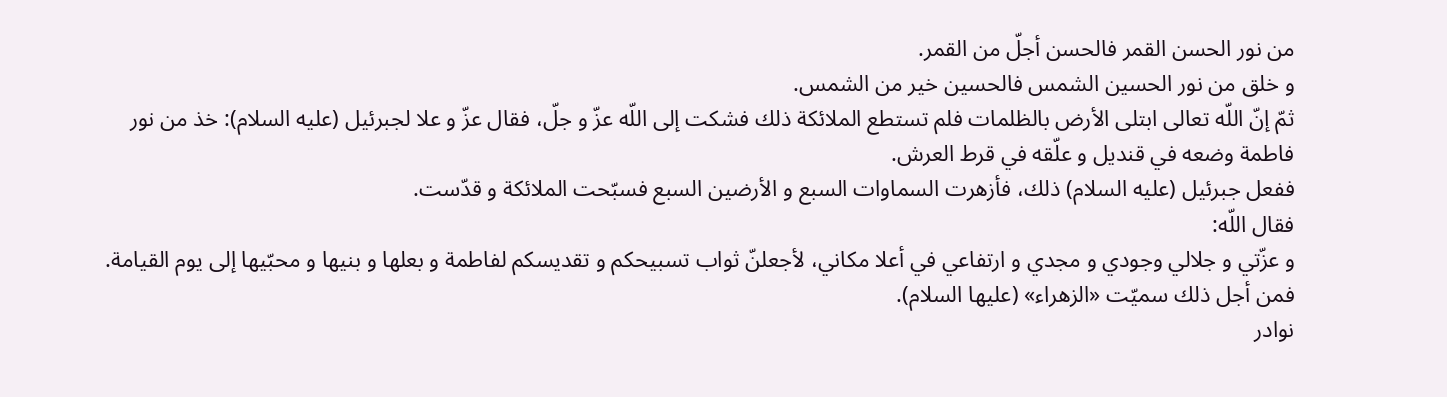من نور الحسن القمر فالحسن أجلّ من القمر.
و خلق من نور الحسين الشمس فالحسين خير من الشمس.
ثمّ إنّ اللّه تعالى ابتلى الأرض بالظلمات فلم تستطع الملائكة ذلك فشكت إلى اللّه عزّ و جلّ، فقال عزّ و علا لجبرئيل (عليه السلام): خذ من نور فاطمة وضعه في قنديل و علّقه في قرط العرش.
ففعل جبرئيل (عليه السلام) ذلك، فأزهرت السماوات السبع و الأرضين السبع فسبّحت الملائكة و قدّست.
فقال اللّه:
و عزّتي و جلالي وجودي و مجدي و ارتفاعي في أعلا مكاني، لأجعلنّ ثواب تسبيحكم و تقديسكم لفاطمة و بعلها و بنيها و محبّيها إلى يوم القيامة.
فمن أجل ذلك سميّت «الزهراء» (عليها السلام).
نوادر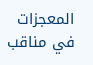المعجزات في مناقب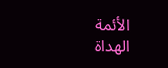الأئمة الهداة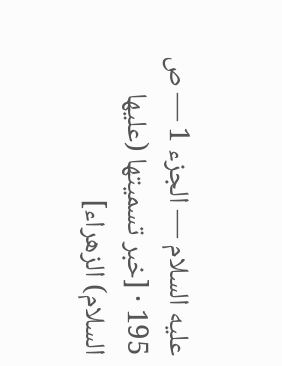عليه السلام — الجزء 1 — ص 195 · [خبر تسميتها (عليها السلام) الزهراء]